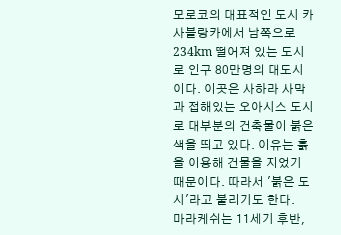모로코의 대표적인 도시 카사블랑카에서 남쪽으로 234km 떨어져 있는 도시로 인구 80만명의 대도시이다. 이곳은 사하라 사막과 접해있는 오아시스 도시로 대부분의 건축물이 붉은색을 띄고 있다. 이유는 흙을 이용해 건물을 지었기 때문이다. 따라서 '붉은 도시'라고 불리기도 한다.
마라케쉬는 11세기 후반,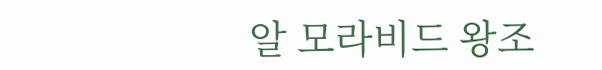알 모라비드 왕조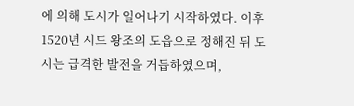에 의해 도시가 일어나기 시작하였다. 이후 1520년 시드 왕조의 도읍으로 정해진 뒤 도시는 급격한 발전을 거듭하였으며,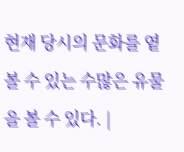현재 당시의 문화를 옅볼 수 있는 수많은 유물을 볼 수 있다. |